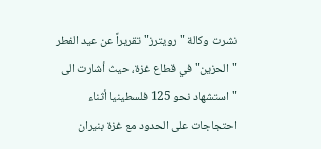نشرت وكالة "رويترز" تقريراً عن عيد الفطر "الحزين" في قطاع غزة، حيث أشارت الى "استشهاد نحو 125 فلسطينيا أثناء احتجاجات على الحدود مع غزة بنيران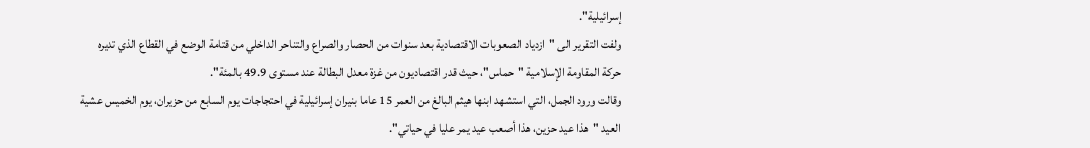إسرائيلية".
ولفت التقرير الى "ازدياد الصعوبات الاقتصادية بعد سنوات من الحصار والصراع والتناحر الداخلي من قتامة الوضع في القطاع الذي تديره حركة المقاومة الإسلامية "حماس"، حيث قدر اقتصاديون من غزة معدل البطالة عند مستوى 49.9 بالمئة".
وقالت ورود الجمل، التي استشهد ابنها هيثم البالغ من العمر 15 عاما بنيران إسرائيلية في احتجاجات يوم السابع من حزيران، يوم الخميس عشية العيد "هذا عيد حزين، هذا أصعب عيد يمر عليا في حياتي".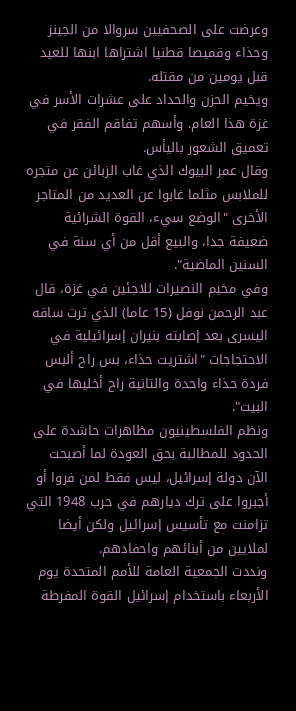وعرضت على الصحفيين سروالا من الجينز وحذاء وقميصا قطنيا اشتراها ابنها للعيد قبل يومين من مقتله.
ويخيم الحزن والحداد على عشرات الأسر في غزة هذا العام. وأسهم تفاقم الفقر في تعميق الشعور باليأس.
وقال عمر البيوك الذي غاب الزبائن عن متجره للملابس مثلما غابوا عن العديد من المتاجر الأخرى "الوضع سيء، القوة الشرائية ضعيفة جدا، والبيع أقل من أي سنة في السنين الماضية".
وفي مخيم النصيرات للاجئين في غزة، قال عبد الرحمن نوفل (15 عاما) الذي ترت ساقه اليسرى بعد إصابته بنيران إسرائيلية في الاحتجاجات "اشتريت حذاء، بس راح ألبس فردة حذاء واحدة والتانية راح أخليها في البيت".
ونظم الفلسطينيون مظاهرات حاشدة على الحدود للمطالبة بحق العودة لما أصبحت الآن دولة إسرائيل، ليس فقط لمن فروا أو أجبروا على ترك ديارهم في حرب 1948 التي تزامنت مع تأسيس إسرائيل ولكن أيضا لملايين من أبنائهم واحفادهم.
ونددت الجمعية العامة للأمم المتحدة يوم الأربعاء باستخدام إسرائيل القوة المفرطة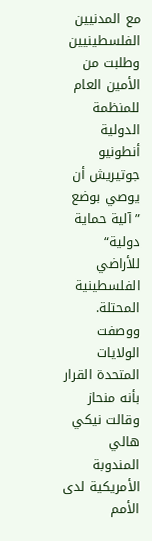مع المدنيين الفلسطينيين وطلبت من الأمين العام للمنظمة الدولية أنطونيو جوتيريش أن يوصي بوضع ”آلية حماية دولية“ للأراضي الفلسطينية المحتلة.
ووصفت الولايات المتحدة القرار بأنه منحاز وقالت نيكي هالي المندوبة الأمريكية لدى الأمم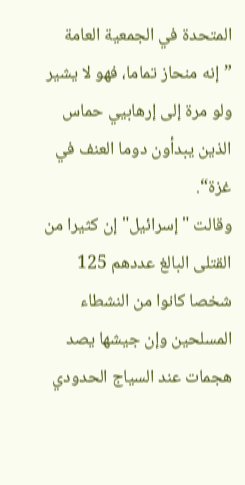المتحدة في الجمعية العامة ”إنه منحاز تماما، فهو لا يشير ولو مرة إلى إرهابيي حماس الذين يبدأون دوما العنف في غزة“.
وقالت "إسرائيل" إن كثيرا من القتلى البالغ عددهم 125 شخصا كانوا من النشطاء المسلحين وإن جيشها يصد هجمات عند السياج الحدودي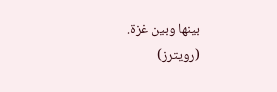بينها وبين غزة.
(رويترز)